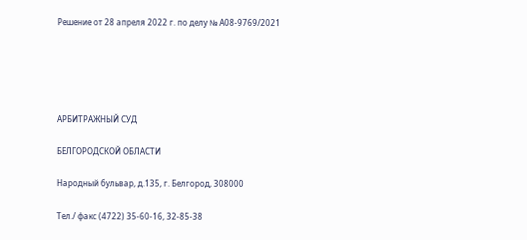Решение от 28 апреля 2022 г. по делу № А08-9769/2021





АРБИТРАЖНЫЙ СУД

БЕЛГОРОДСКОЙ ОБЛАСТИ

Народный бульвар, д.135, г. Белгород, 308000

Тел./ факс (4722) 35-60-16, 32-85-38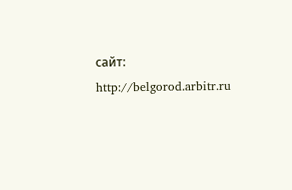сайт: http://belgorod.arbitr.ru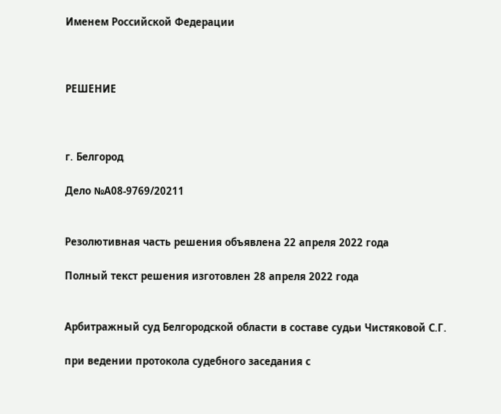Именем Российской Федерации



РЕШЕНИЕ



г. Белгород

Дело №А08-9769/20211


Резолютивная часть решения объявлена 22 апреля 2022 года

Полный текст решения изготовлен 28 апреля 2022 года


Арбитражный суд Белгородской области в составе судьи Чистяковой С.Г.

при ведении протокола судебного заседания с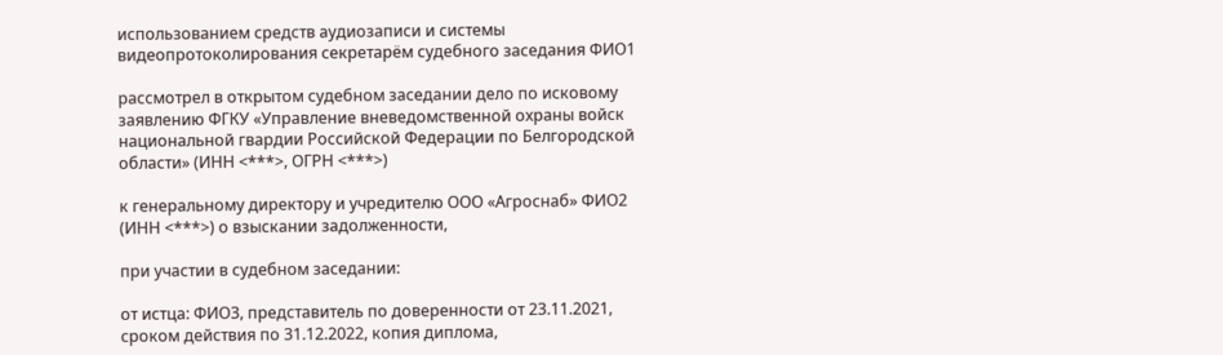использованием средств аудиозаписи и системы видеопротоколирования секретарём судебного заседания ФИО1

рассмотрел в открытом судебном заседании дело по исковому заявлению ФГКУ «Управление вневедомственной охраны войск национальной гвардии Российской Федерации по Белгородской области» (ИНН <***>, ОГРН <***>)

к генеральному директору и учредителю ООО «Агроснаб» ФИО2 (ИНН <***>) о взыскании задолженности,

при участии в судебном заседании:

от истца: ФИО3, представитель по доверенности от 23.11.2021, сроком действия по 31.12.2022, копия диплома,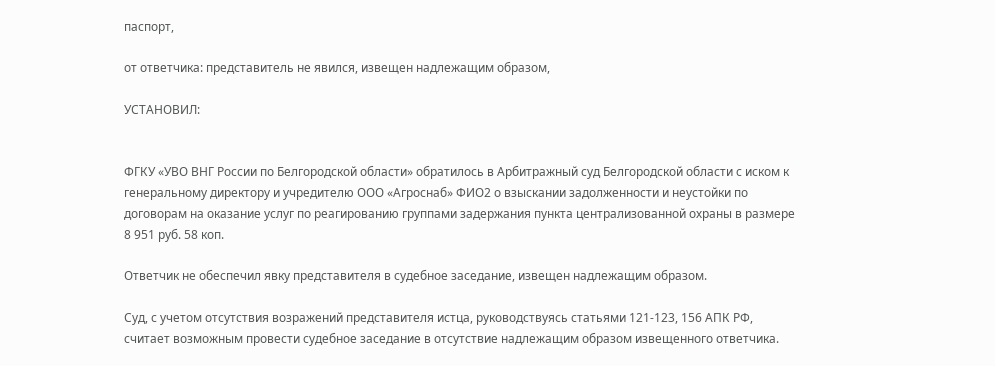паспорт,

от ответчика: представитель не явился, извещен надлежащим образом,

УСТАНОВИЛ:


ФГКУ «УВО ВНГ России по Белгородской области» обратилось в Арбитражный суд Белгородской области с иском к генеральному директору и учредителю ООО «Агроснаб» ФИО2 о взыскании задолженности и неустойки по договорам на оказание услуг по реагированию группами задержания пункта централизованной охраны в размере 8 951 руб. 58 коп.

Ответчик не обеспечил явку представителя в судебное заседание, извещен надлежащим образом.

Суд, с учетом отсутствия возражений представителя истца, руководствуясь статьями 121-123, 156 АПК РФ, считает возможным провести судебное заседание в отсутствие надлежащим образом извещенного ответчика.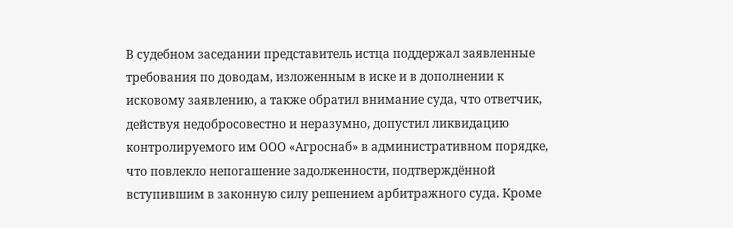В судебном заседании представитель истца поддержал заявленные требования по доводам, изложенным в иске и в дополнении к исковому заявлению, а также обратил внимание суда, что ответчик, действуя недобросовестно и неразумно, допустил ликвидацию контролируемого им ООО «Агроснаб» в административном порядке, что повлекло непогашение задолженности, подтверждённой вступившим в законную силу решением арбитражного суда. Кроме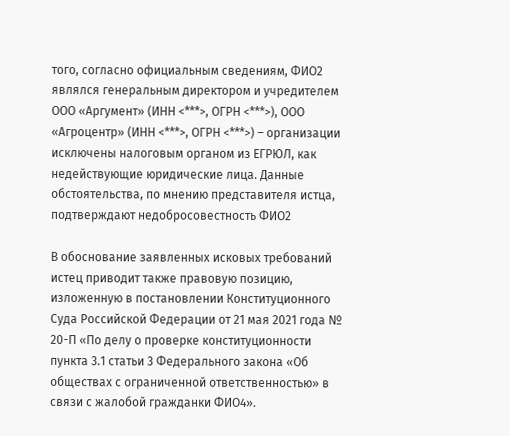того, согласно официальным сведениям, ФИО2 являлся генеральным директором и учредителем ООО «Аргумент» (ИНН <***>, ОГРН <***>), ООО «Агроцентр» (ИНН <***>, ОГРН <***>) – организации исключены налоговым органом из ЕГРЮЛ, как недействующие юридические лица. Данные обстоятельства, по мнению представителя истца, подтверждают недобросовестность ФИО2

В обоснование заявленных исковых требований истец приводит также правовую позицию, изложенную в постановлении Конституционного Суда Российской Федерации от 21 мая 2021 года № 20-П «По делу о проверке конституционности пункта 3.1 статьи 3 Федерального закона «Об обществах с ограниченной ответственностью» в связи с жалобой гражданки ФИО4».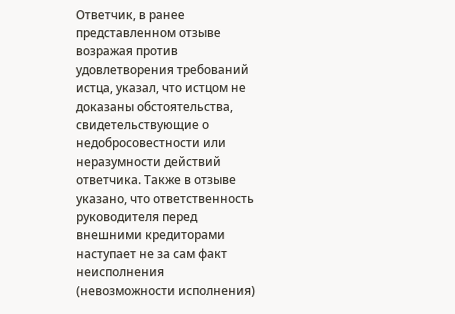Ответчик, в ранее представленном отзыве возражая против удовлетворения требований истца, указал, что истцом не доказаны обстоятельства, свидетельствующие о недобросовестности или неразумности действий ответчика. Также в отзыве указано, что ответственность руководителя перед внешними кредиторами наступает не за сам факт неисполнения (невозможности исполнения)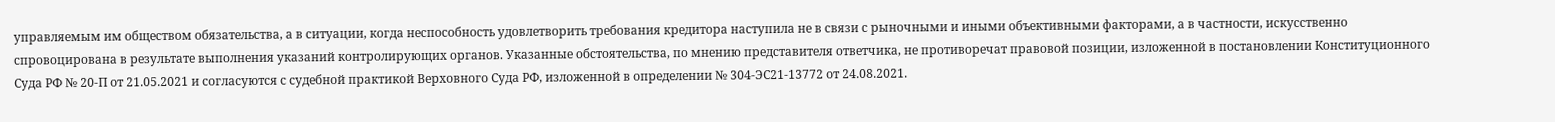управляемым им обществом обязательства, а в ситуации, когда неспособность удовлетворить требования кредитора наступила не в связи с рыночными и иными объективными факторами, а в частности, искусственно спровоцирована в результате выполнения указаний контролирующих органов. Указанные обстоятельства, по мнению представителя ответчика, не противоречат правовой позиции, изложенной в постановлении Конституционного Суда РФ № 20-П от 21.05.2021 и согласуются с судебной практикой Верховного Суда РФ, изложенной в определении № 304-ЭС21-13772 от 24.08.2021.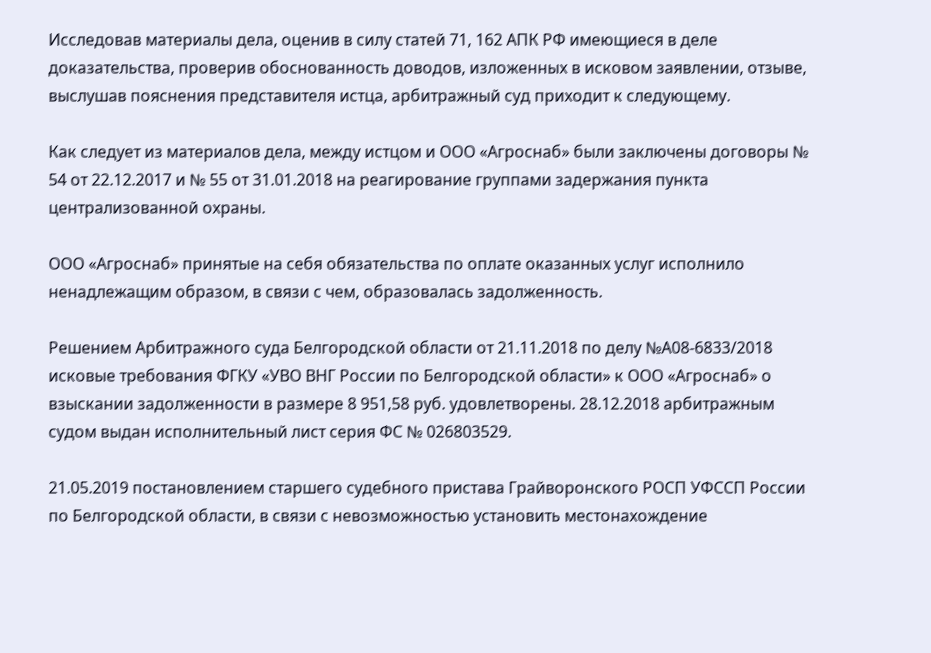Исследовав материалы дела, оценив в силу статей 71, 162 АПК РФ имеющиеся в деле доказательства, проверив обоснованность доводов, изложенных в исковом заявлении, отзыве, выслушав пояснения представителя истца, арбитражный суд приходит к следующему.

Как следует из материалов дела, между истцом и ООО «Агроснаб» были заключены договоры № 54 от 22.12.2017 и № 55 от 31.01.2018 на реагирование группами задержания пункта централизованной охраны.

ООО «Агроснаб» принятые на себя обязательства по оплате оказанных услуг исполнило ненадлежащим образом, в связи с чем, образовалась задолженность.

Решением Арбитражного суда Белгородской области от 21.11.2018 по делу №А08-6833/2018 исковые требования ФГКУ «УВО ВНГ России по Белгородской области» к ООО «Агроснаб» о взыскании задолженности в размере 8 951,58 руб. удовлетворены. 28.12.2018 арбитражным судом выдан исполнительный лист серия ФС № 026803529.

21.05.2019 постановлением старшего судебного пристава Грайворонского РОСП УФССП России по Белгородской области, в связи с невозможностью установить местонахождение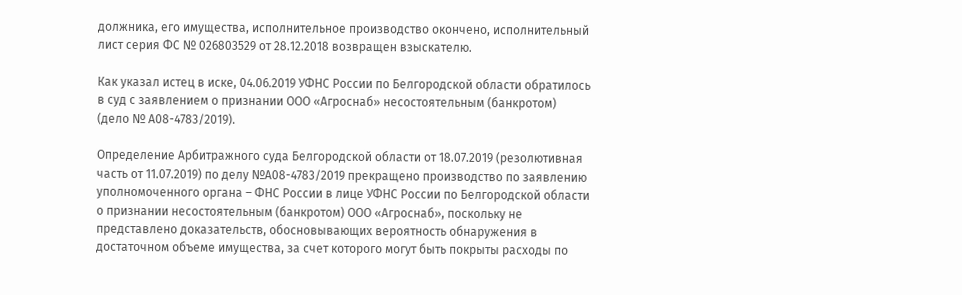должника, его имущества, исполнительное производство окончено, исполнительный лист серия ФС № 026803529 от 28.12.2018 возвращен взыскателю.

Как указал истец в иске, 04.06.2019 УФНС России по Белгородской области обратилось в суд с заявлением о признании ООО «Агроснаб» несостоятельным (банкротом) (дело № А08-4783/2019).

Определение Арбитражного суда Белгородской области от 18.07.2019 (резолютивная часть от 11.07.2019) по делу №А08-4783/2019 прекращено производство по заявлению уполномоченного органа – ФНС России в лице УФНС России по Белгородской области о признании несостоятельным (банкротом) ООО «Агроснаб», поскольку не представлено доказательств, обосновывающих вероятность обнаружения в достаточном объеме имущества, за счет которого могут быть покрыты расходы по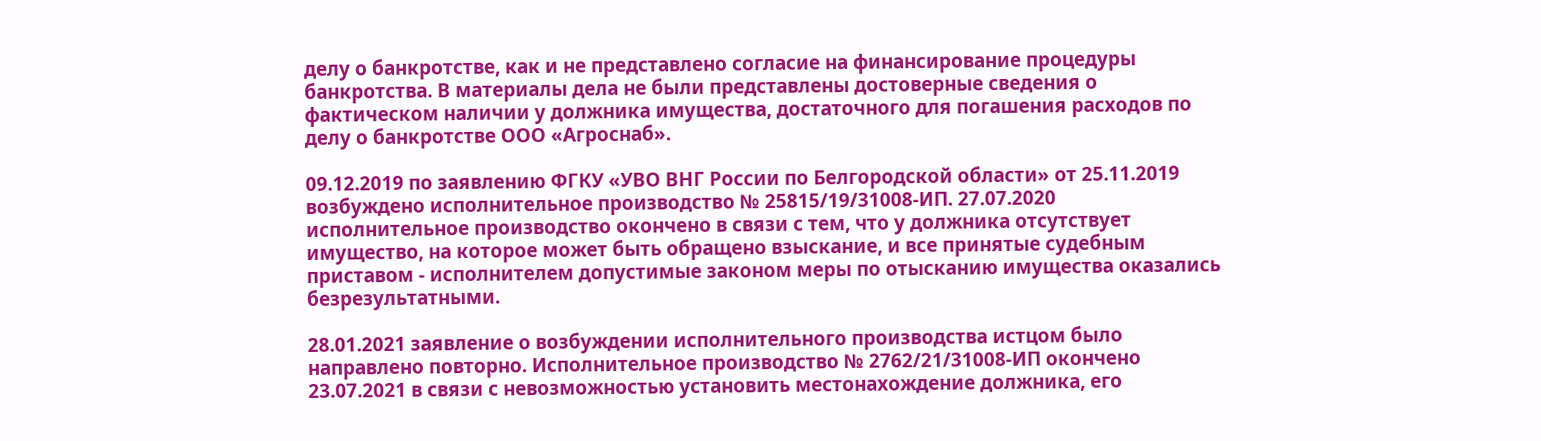делу о банкротстве, как и не представлено согласие на финансирование процедуры банкротства. В материалы дела не были представлены достоверные сведения о фактическом наличии у должника имущества, достаточного для погашения расходов по делу о банкротстве ООО «Агроснаб».

09.12.2019 по заявлению ФГКУ «УВО ВНГ России по Белгородской области» от 25.11.2019 возбуждено исполнительное производство № 25815/19/31008-ИП. 27.07.2020 исполнительное производство окончено в связи с тем, что у должника отсутствует имущество, на которое может быть обращено взыскание, и все принятые судебным приставом - исполнителем допустимые законом меры по отысканию имущества оказались безрезультатными.

28.01.2021 заявление о возбуждении исполнительного производства истцом было направлено повторно. Исполнительное производство № 2762/21/31008-ИП окончено 23.07.2021 в связи с невозможностью установить местонахождение должника, его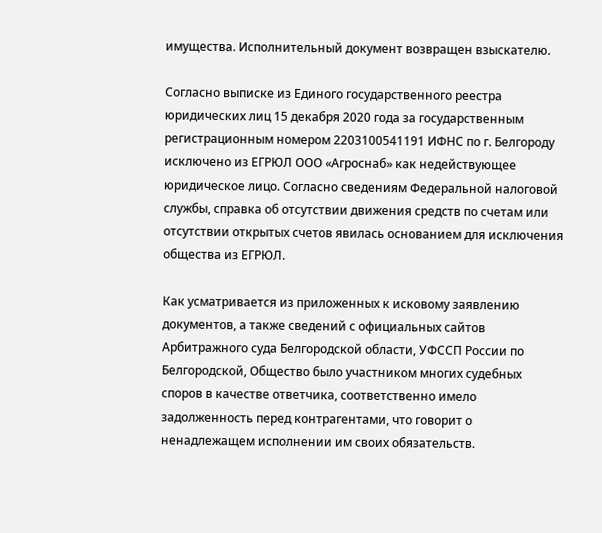имущества. Исполнительный документ возвращен взыскателю.

Согласно выписке из Единого государственного реестра юридических лиц 15 декабря 2020 года за государственным регистрационным номером 2203100541191 ИФНС по г. Белгороду исключено из ЕГРЮЛ ООО «Агроснаб» как недействующее юридическое лицо. Согласно сведениям Федеральной налоговой службы, справка об отсутствии движения средств по счетам или отсутствии открытых счетов явилась основанием для исключения общества из ЕГРЮЛ.

Как усматривается из приложенных к исковому заявлению документов, а также сведений с официальных сайтов Арбитражного суда Белгородской области, УФССП России по Белгородской, Общество было участником многих судебных споров в качестве ответчика, соответственно имело задолженность перед контрагентами, что говорит о ненадлежащем исполнении им своих обязательств.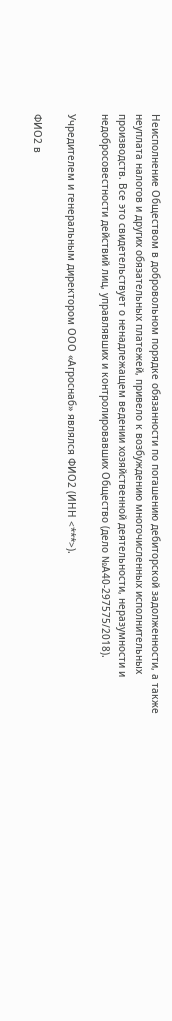Неисполнение Обществом в добровольном порядке обязанности по погашению дебиторской задолженности, а также неуплата налогов и других обязательных платежей, привело к возбуждению многочисленных исполнительных производств. Все это свидетельствует о ненадлежащем ведении хозяйственной деятельности, неразумности и недобросовестности действий лиц, управлявших и контролировавших Общество (дело №А40-297575/2018).

Учредителем и генеральным директором ООО «Агроснаб» являлся ФИО2 (ИНН <***>).

ФИО2 в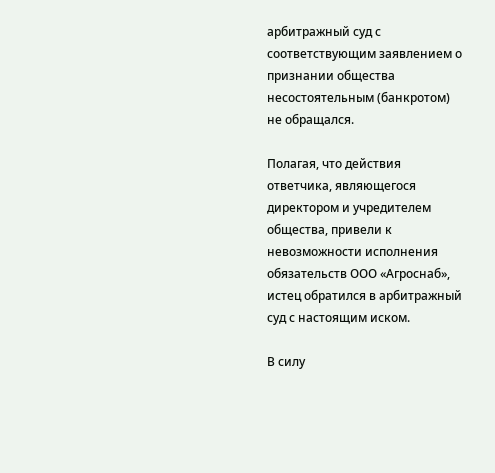арбитражный суд с соответствующим заявлением о признании общества несостоятельным (банкротом) не обращался.

Полагая, что действия ответчика, являющегося директором и учредителем общества, привели к невозможности исполнения обязательств ООО «Агроснаб», истец обратился в арбитражный суд с настоящим иском.

В силу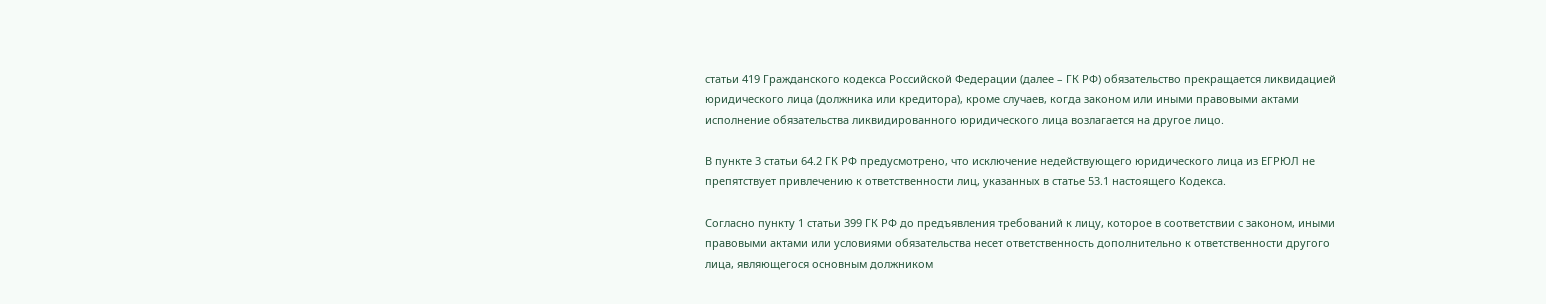статьи 419 Гражданского кодекса Российской Федерации (далее – ГК РФ) обязательство прекращается ликвидацией юридического лица (должника или кредитора), кроме случаев, когда законом или иными правовыми актами исполнение обязательства ликвидированного юридического лица возлагается на другое лицо.

В пункте 3 статьи 64.2 ГК РФ предусмотрено, что исключение недействующего юридического лица из ЕГРЮЛ не препятствует привлечению к ответственности лиц, указанных в статье 53.1 настоящего Кодекса.

Согласно пункту 1 статьи 399 ГК РФ до предъявления требований к лицу, которое в соответствии с законом, иными правовыми актами или условиями обязательства несет ответственность дополнительно к ответственности другого лица, являющегося основным должником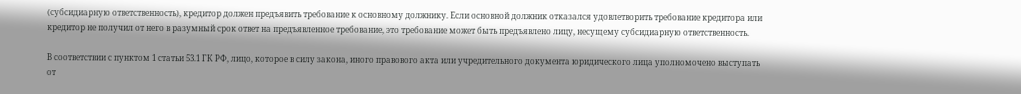(субсидиарную ответственность), кредитор должен предъявить требование к основному должнику. Если основной должник отказался удовлетворить требование кредитора или кредитор не получил от него в разумный срок ответ на предъявленное требование, это требование может быть предъявлено лицу, несущему субсидиарную ответственность.

В соответствии с пунктом 1 статьи 53.1 ГК РФ, лицо, которое в силу закона, иного правового акта или учредительного документа юридического лица уполномочено выступать от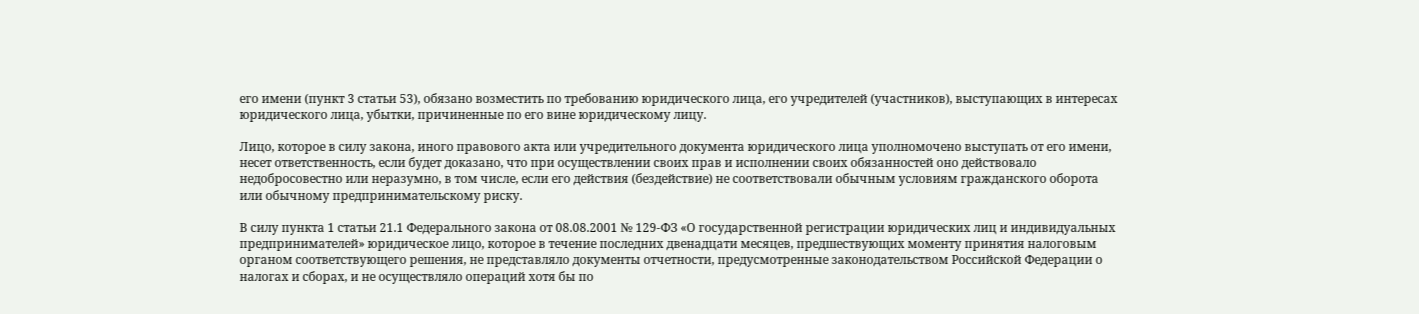его имени (пункт 3 статьи 53), обязано возместить по требованию юридического лица, его учредителей (участников), выступающих в интересах юридического лица, убытки, причиненные по его вине юридическому лицу.

Лицо, которое в силу закона, иного правового акта или учредительного документа юридического лица уполномочено выступать от его имени, несет ответственность, если будет доказано, что при осуществлении своих прав и исполнении своих обязанностей оно действовало недобросовестно или неразумно, в том числе, если его действия (бездействие) не соответствовали обычным условиям гражданского оборота или обычному предпринимательскому риску.

В силу пункта 1 статьи 21.1 Федерального закона от 08.08.2001 № 129-ФЗ «О государственной регистрации юридических лиц и индивидуальных предпринимателей» юридическое лицо, которое в течение последних двенадцати месяцев, предшествующих моменту принятия налоговым органом соответствующего решения, не представляло документы отчетности, предусмотренные законодательством Российской Федерации о налогах и сборах, и не осуществляло операций хотя бы по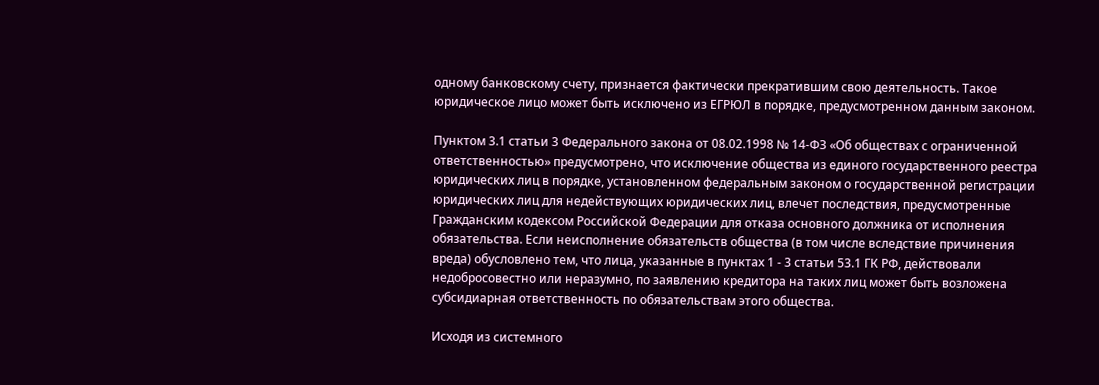одному банковскому счету, признается фактически прекратившим свою деятельность. Такое юридическое лицо может быть исключено из ЕГРЮЛ в порядке, предусмотренном данным законом.

Пунктом 3.1 статьи 3 Федерального закона от 08.02.1998 № 14-ФЗ «Об обществах с ограниченной ответственностью» предусмотрено, что исключение общества из единого государственного реестра юридических лиц в порядке, установленном федеральным законом о государственной регистрации юридических лиц для недействующих юридических лиц, влечет последствия, предусмотренные Гражданским кодексом Российской Федерации для отказа основного должника от исполнения обязательства. Если неисполнение обязательств общества (в том числе вследствие причинения вреда) обусловлено тем, что лица, указанные в пунктах 1 - 3 статьи 53.1 ГК РФ, действовали недобросовестно или неразумно, по заявлению кредитора на таких лиц может быть возложена субсидиарная ответственность по обязательствам этого общества.

Исходя из системного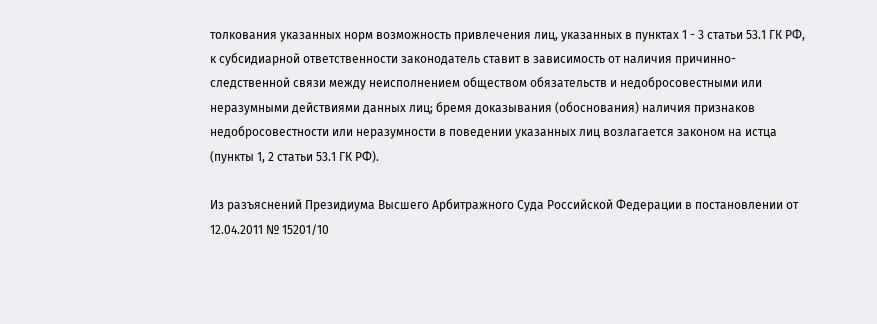толкования указанных норм возможность привлечения лиц, указанных в пунктах 1 - 3 статьи 53.1 ГК РФ, к субсидиарной ответственности законодатель ставит в зависимость от наличия причинно-следственной связи между неисполнением обществом обязательств и недобросовестными или неразумными действиями данных лиц; бремя доказывания (обоснования) наличия признаков недобросовестности или неразумности в поведении указанных лиц возлагается законом на истца (пункты 1, 2 статьи 53.1 ГК РФ).

Из разъяснений Президиума Высшего Арбитражного Суда Российской Федерации в постановлении от 12.04.2011 № 15201/10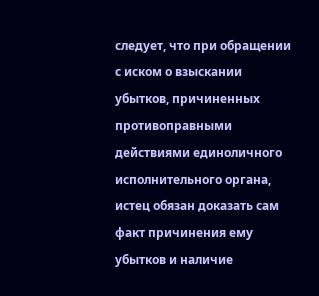следует, что при обращении с иском о взыскании убытков, причиненных противоправными действиями единоличного исполнительного органа, истец обязан доказать сам факт причинения ему убытков и наличие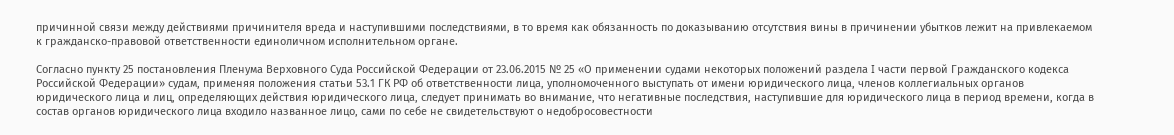причинной связи между действиями причинителя вреда и наступившими последствиями, в то время как обязанность по доказыванию отсутствия вины в причинении убытков лежит на привлекаемом к гражданско-правовой ответственности единоличном исполнительном органе.

Согласно пункту 25 постановления Пленума Верховного Суда Российской Федерации от 23.06.2015 № 25 «О применении судами некоторых положений раздела I части первой Гражданского кодекса Российской Федерации» судам, применяя положения статьи 53.1 ГК РФ об ответственности лица, уполномоченного выступать от имени юридического лица, членов коллегиальных органов юридического лица и лиц, определяющих действия юридического лица, следует принимать во внимание, что негативные последствия, наступившие для юридического лица в период времени, когда в состав органов юридического лица входило названное лицо, сами по себе не свидетельствуют о недобросовестности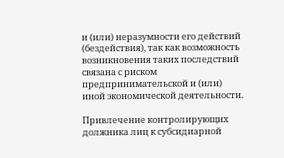и (или) неразумности его действий (бездействия), так как возможность возникновения таких последствий связана с риском предпринимательской и (или) иной экономической деятельности.

Привлечение контролирующих должника лиц к субсидиарной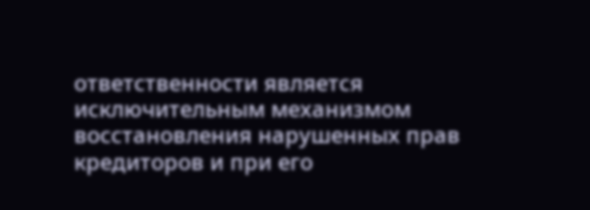ответственности является исключительным механизмом восстановления нарушенных прав кредиторов и при его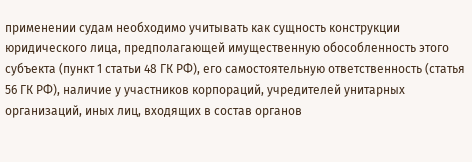применении судам необходимо учитывать как сущность конструкции юридического лица, предполагающей имущественную обособленность этого субъекта (пункт 1 статьи 48 ГК РФ), его самостоятельную ответственность (статья 56 ГК РФ), наличие у участников корпораций, учредителей унитарных организаций, иных лиц, входящих в состав органов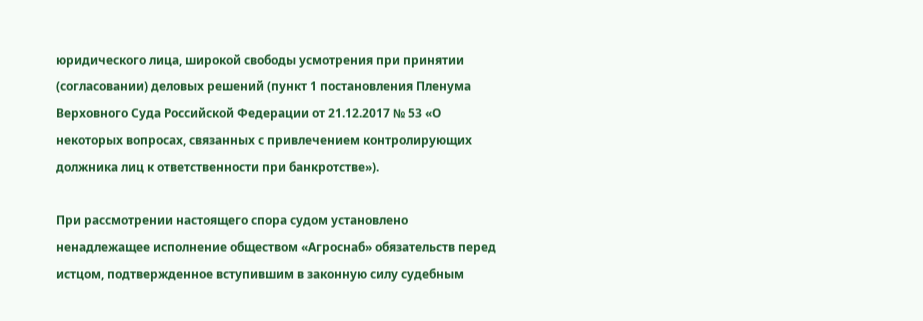юридического лица, широкой свободы усмотрения при принятии (согласовании) деловых решений (пункт 1 постановления Пленума Верховного Суда Российской Федерации от 21.12.2017 № 53 «О некоторых вопросах, связанных с привлечением контролирующих должника лиц к ответственности при банкротстве»).

При рассмотрении настоящего спора судом установлено ненадлежащее исполнение обществом «Агроснаб» обязательств перед истцом, подтвержденное вступившим в законную силу судебным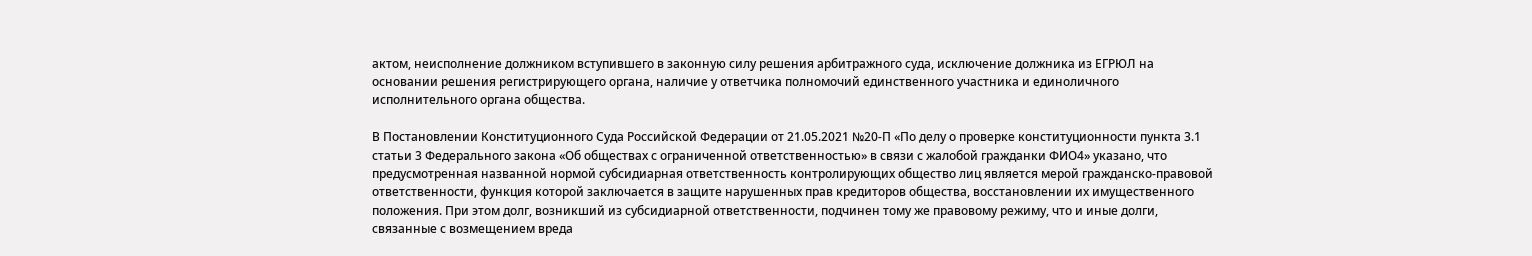актом, неисполнение должником вступившего в законную силу решения арбитражного суда, исключение должника из ЕГРЮЛ на основании решения регистрирующего органа, наличие у ответчика полномочий единственного участника и единоличного исполнительного органа общества.

В Постановлении Конституционного Суда Российской Федерации от 21.05.2021 №20-П «По делу о проверке конституционности пункта 3.1 статьи 3 Федерального закона «Об обществах с ограниченной ответственностью» в связи с жалобой гражданки ФИО4» указано, что предусмотренная названной нормой субсидиарная ответственность контролирующих общество лиц является мерой гражданско-правовой ответственности, функция которой заключается в защите нарушенных прав кредиторов общества, восстановлении их имущественного положения. При этом долг, возникший из субсидиарной ответственности, подчинен тому же правовому режиму, что и иные долги, связанные с возмещением вреда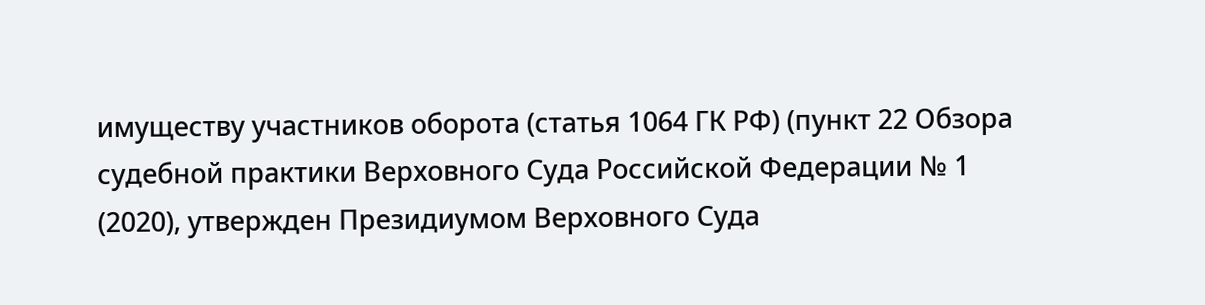имуществу участников оборота (статья 1064 ГК РФ) (пункт 22 Обзора судебной практики Верховного Суда Российской Федерации № 1 (2020), утвержден Президиумом Верховного Суда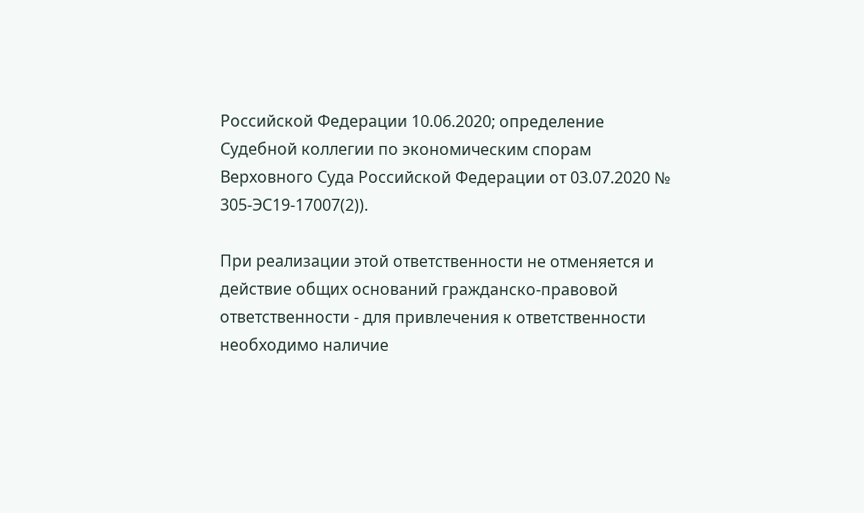Российской Федерации 10.06.2020; определение Судебной коллегии по экономическим спорам Верховного Суда Российской Федерации от 03.07.2020 № 305-ЭС19-17007(2)).

При реализации этой ответственности не отменяется и действие общих оснований гражданско-правовой ответственности - для привлечения к ответственности необходимо наличие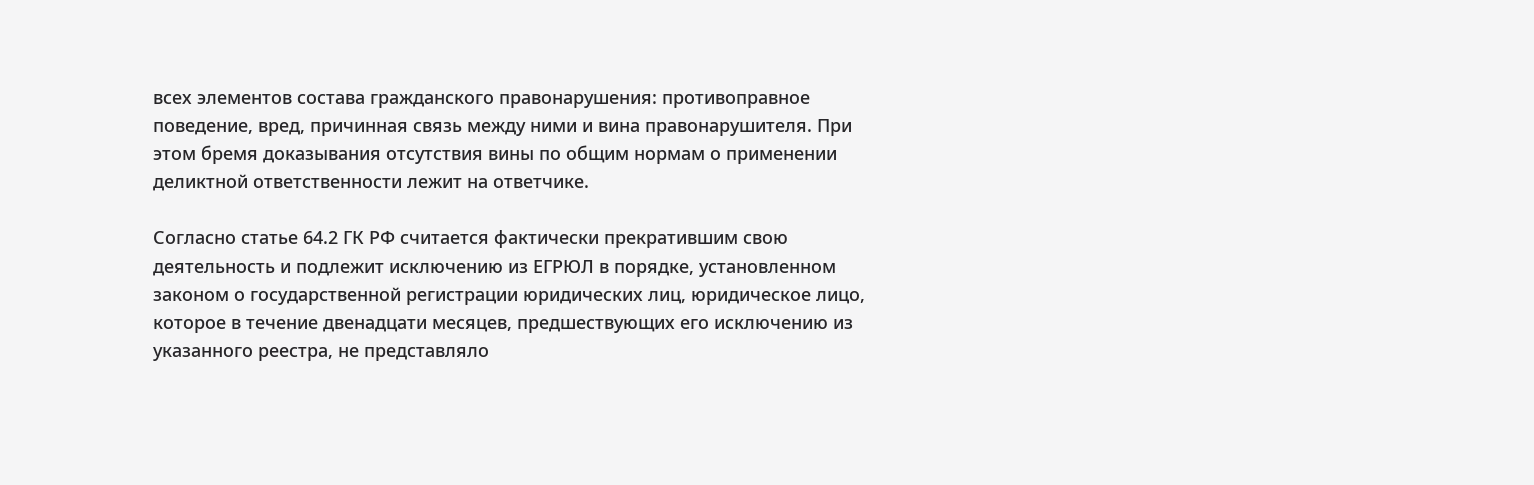всех элементов состава гражданского правонарушения: противоправное поведение, вред, причинная связь между ними и вина правонарушителя. При этом бремя доказывания отсутствия вины по общим нормам о применении деликтной ответственности лежит на ответчике.

Согласно статье 64.2 ГК РФ считается фактически прекратившим свою деятельность и подлежит исключению из ЕГРЮЛ в порядке, установленном законом о государственной регистрации юридических лиц, юридическое лицо, которое в течение двенадцати месяцев, предшествующих его исключению из указанного реестра, не представляло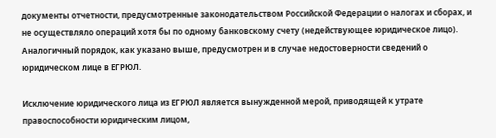документы отчетности, предусмотренные законодательством Российской Федерации о налогах и сборах, и не осуществляло операций хотя бы по одному банковскому счету (недействующее юридическое лицо). Аналогичный порядок, как указано выше, предусмотрен и в случае недостоверности сведений о юридическом лице в ЕГРЮЛ.

Исключение юридического лица из ЕГРЮЛ является вынужденной мерой, приводящей к утрате правоспособности юридическим лицом,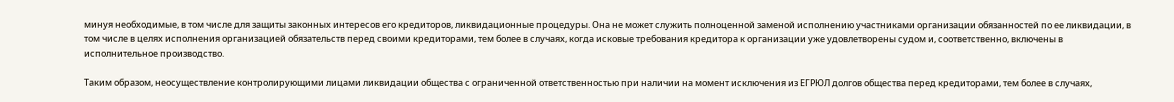минуя необходимые, в том числе для защиты законных интересов его кредиторов, ликвидационные процедуры. Она не может служить полноценной заменой исполнению участниками организации обязанностей по ее ликвидации, в том числе в целях исполнения организацией обязательств перед своими кредиторами, тем более в случаях, когда исковые требования кредитора к организации уже удовлетворены судом и, соответственно, включены в исполнительное производство.

Таким образом, неосуществление контролирующими лицами ликвидации общества с ограниченной ответственностью при наличии на момент исключения из ЕГРЮЛ долгов общества перед кредиторами, тем более в случаях,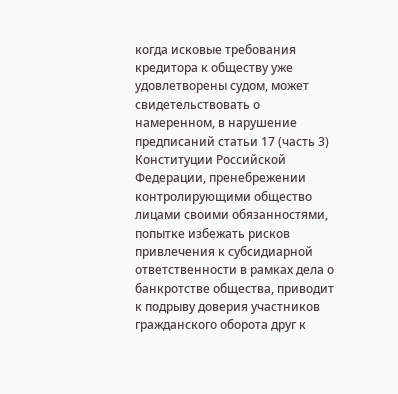когда исковые требования кредитора к обществу уже удовлетворены судом, может свидетельствовать о намеренном, в нарушение предписаний статьи 17 (часть 3) Конституции Российской Федерации, пренебрежении контролирующими общество лицами своими обязанностями, попытке избежать рисков привлечения к субсидиарной ответственности в рамках дела о банкротстве общества, приводит к подрыву доверия участников гражданского оборота друг к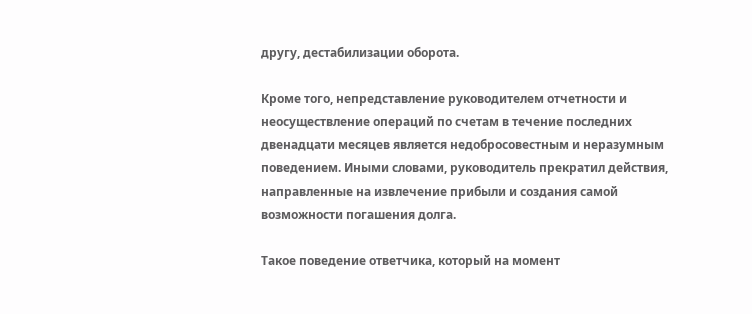другу, дестабилизации оборота.

Кроме того, непредставление руководителем отчетности и неосуществление операций по счетам в течение последних двенадцати месяцев является недобросовестным и неразумным поведением. Иными словами, руководитель прекратил действия, направленные на извлечение прибыли и создания самой возможности погашения долга.

Такое поведение ответчика, который на момент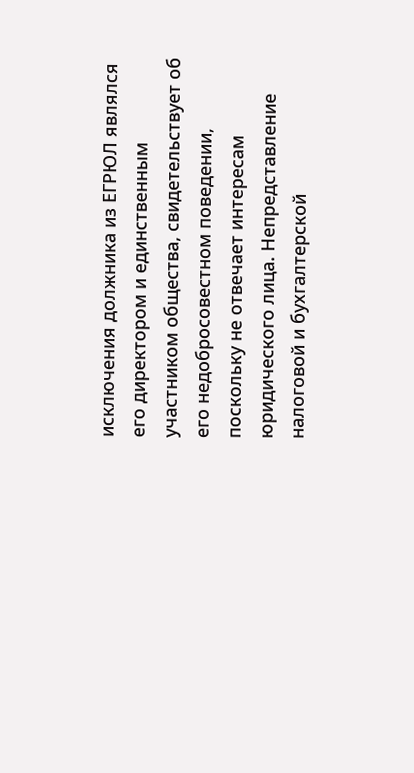исключения должника из ЕГРЮЛ являлся его директором и единственным участником общества, свидетельствует об его недобросовестном поведении, поскольку не отвечает интересам юридического лица. Непредставление налоговой и бухгалтерской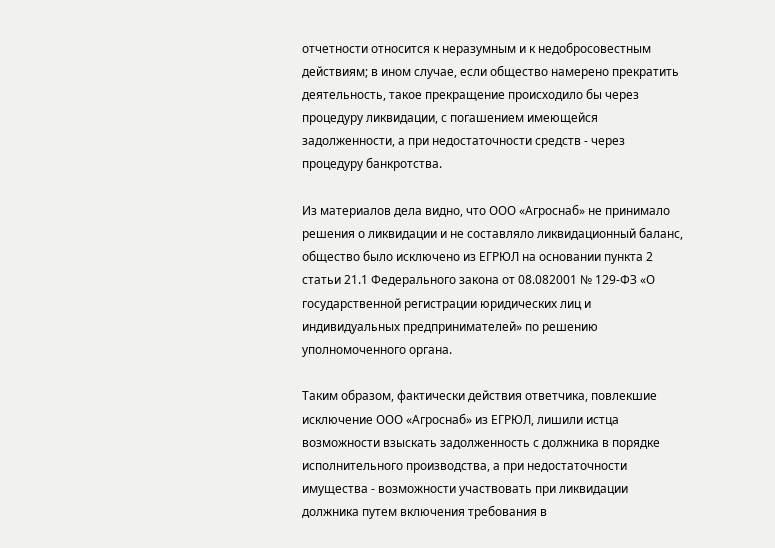отчетности относится к неразумным и к недобросовестным действиям; в ином случае, если общество намерено прекратить деятельность, такое прекращение происходило бы через процедуру ликвидации, с погашением имеющейся задолженности, а при недостаточности средств - через процедуру банкротства.

Из материалов дела видно, что ООО «Агроснаб» не принимало решения о ликвидации и не составляло ликвидационный баланс, общество было исключено из ЕГРЮЛ на основании пункта 2 статьи 21.1 Федерального закона от 08.082001 № 129-ФЗ «О государственной регистрации юридических лиц и индивидуальных предпринимателей» по решению уполномоченного органа.

Таким образом, фактически действия ответчика, повлекшие исключение ООО «Агроснаб» из ЕГРЮЛ, лишили истца возможности взыскать задолженность с должника в порядке исполнительного производства, а при недостаточности имущества - возможности участвовать при ликвидации должника путем включения требования в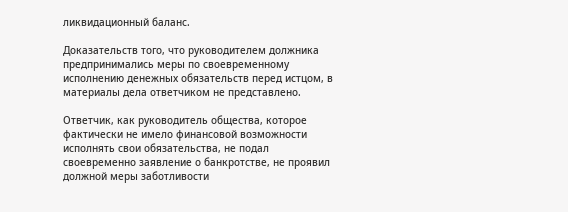ликвидационный баланс.

Доказательств того, что руководителем должника предпринимались меры по своевременному исполнению денежных обязательств перед истцом, в материалы дела ответчиком не представлено.

Ответчик, как руководитель общества, которое фактически не имело финансовой возможности исполнять свои обязательства, не подал своевременно заявление о банкротстве, не проявил должной меры заботливости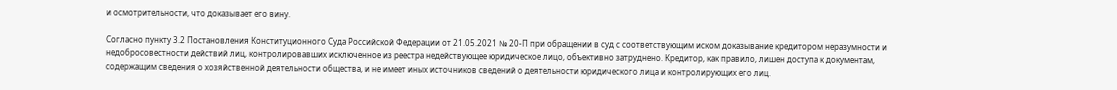и осмотрительности, что доказывает его вину.

Согласно пункту 3.2 Постановления Конституционного Суда Российской Федерации от 21.05.2021 № 20-П при обращении в суд с соответствующим иском доказывание кредитором неразумности и недобросовестности действий лиц, контролировавших исключенное из реестра недействующее юридическое лицо, объективно затруднено. Кредитор, как правило, лишен доступа к документам, содержащим сведения о хозяйственной деятельности общества, и не имеет иных источников сведений о деятельности юридического лица и контролирующих его лиц.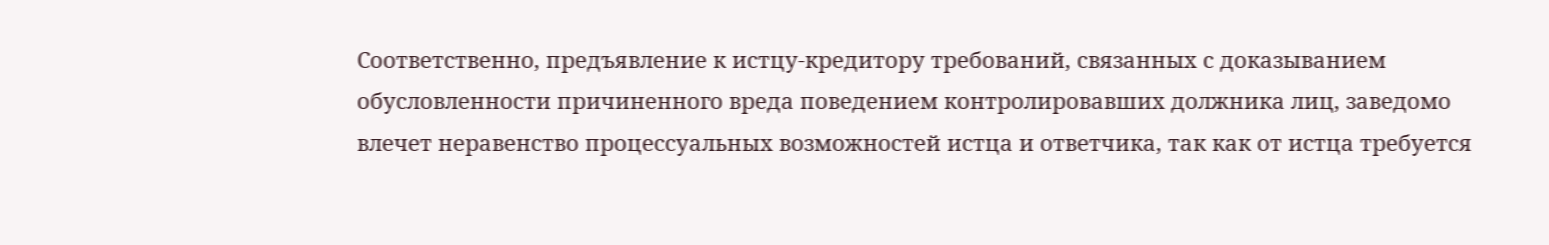Соответственно, предъявление к истцу-кредитору требований, связанных с доказыванием обусловленности причиненного вреда поведением контролировавших должника лиц, заведомо влечет неравенство процессуальных возможностей истца и ответчика, так как от истца требуется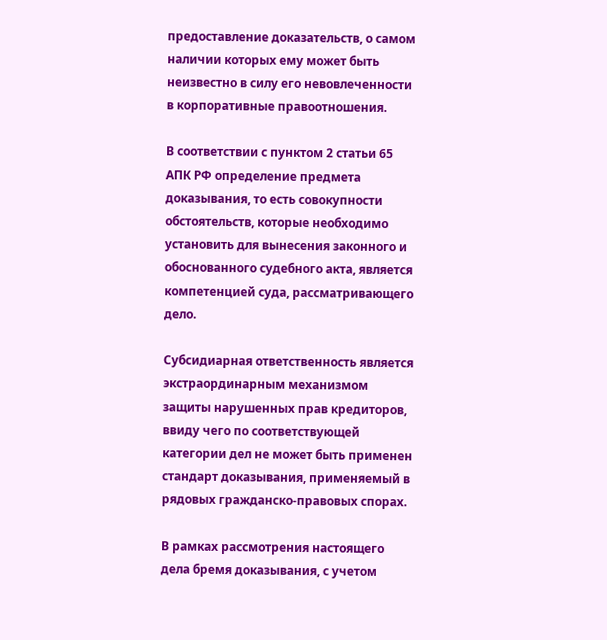предоставление доказательств, о самом наличии которых ему может быть неизвестно в силу его невовлеченности в корпоративные правоотношения.

В соответствии с пунктом 2 статьи 65 АПК РФ определение предмета доказывания, то есть совокупности обстоятельств, которые необходимо установить для вынесения законного и обоснованного судебного акта, является компетенцией суда, рассматривающего дело.

Субсидиарная ответственность является экстраординарным механизмом защиты нарушенных прав кредиторов, ввиду чего по соответствующей категории дел не может быть применен стандарт доказывания, применяемый в рядовых гражданско-правовых спорах.

В рамках рассмотрения настоящего дела бремя доказывания, с учетом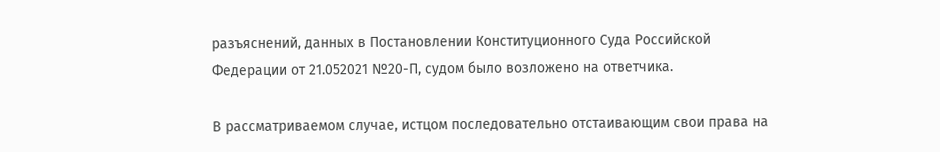разъяснений, данных в Постановлении Конституционного Суда Российской Федерации от 21.052021 №20-П, судом было возложено на ответчика.

В рассматриваемом случае, истцом последовательно отстаивающим свои права на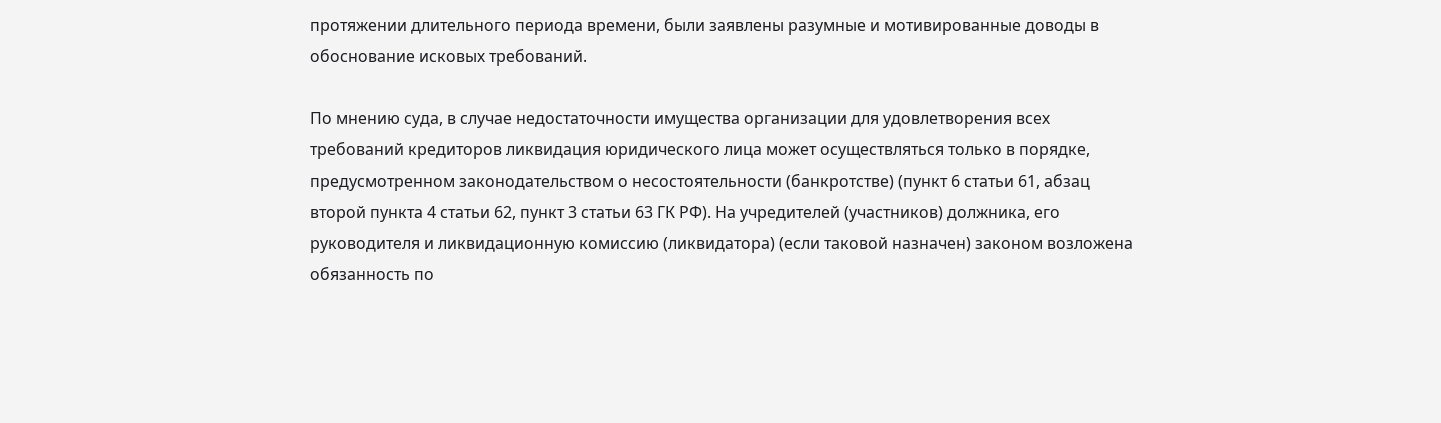протяжении длительного периода времени, были заявлены разумные и мотивированные доводы в обоснование исковых требований.

По мнению суда, в случае недостаточности имущества организации для удовлетворения всех требований кредиторов ликвидация юридического лица может осуществляться только в порядке, предусмотренном законодательством о несостоятельности (банкротстве) (пункт 6 статьи 61, абзац второй пункта 4 статьи 62, пункт 3 статьи 63 ГК РФ). На учредителей (участников) должника, его руководителя и ликвидационную комиссию (ликвидатора) (если таковой назначен) законом возложена обязанность по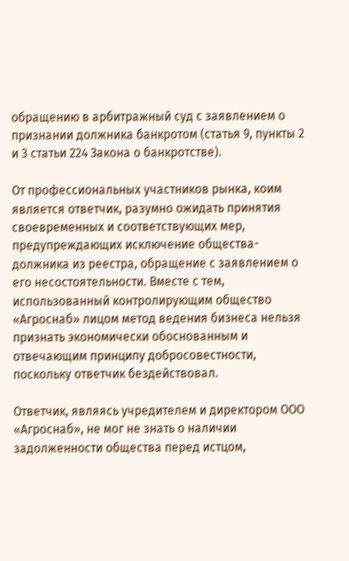обращению в арбитражный суд с заявлением о признании должника банкротом (статья 9, пункты 2 и 3 статьи 224 Закона о банкротстве).

От профессиональных участников рынка, коим является ответчик, разумно ожидать принятия своевременных и соответствующих мер, предупреждающих исключение общества-должника из реестра, обращение с заявлением о его несостоятельности. Вместе с тем, использованный контролирующим общество «Агроснаб» лицом метод ведения бизнеса нельзя признать экономически обоснованным и отвечающим принципу добросовестности, поскольку ответчик бездействовал.

Ответчик, являясь учредителем и директором ООО «Агроснаб», не мог не знать о наличии задолженности общества перед истцом,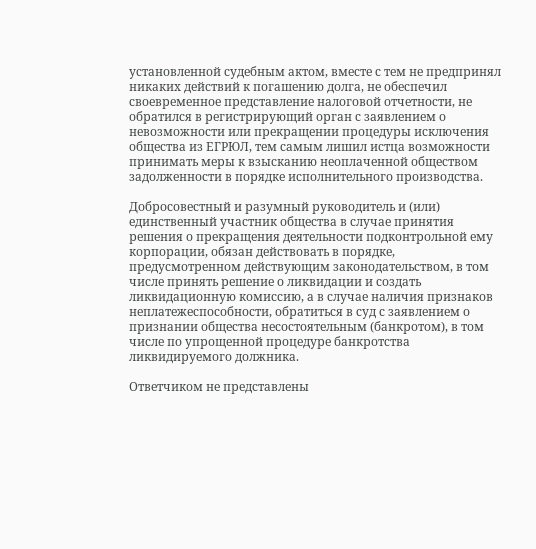установленной судебным актом, вместе с тем не предпринял никаких действий к погашению долга, не обеспечил своевременное представление налоговой отчетности, не обратился в регистрирующий орган с заявлением о невозможности или прекращении процедуры исключения общества из ЕГРЮЛ, тем самым лишил истца возможности принимать меры к взысканию неоплаченной обществом задолженности в порядке исполнительного производства.

Добросовестный и разумный руководитель и (или) единственный участник общества в случае принятия решения о прекращения деятельности подконтрольной ему корпорации, обязан действовать в порядке, предусмотренном действующим законодательством, в том числе принять решение о ликвидации и создать ликвидационную комиссию, а в случае наличия признаков неплатежеспособности, обратиться в суд с заявлением о признании общества несостоятельным (банкротом), в том числе по упрощенной процедуре банкротства ликвидируемого должника.

Ответчиком не представлены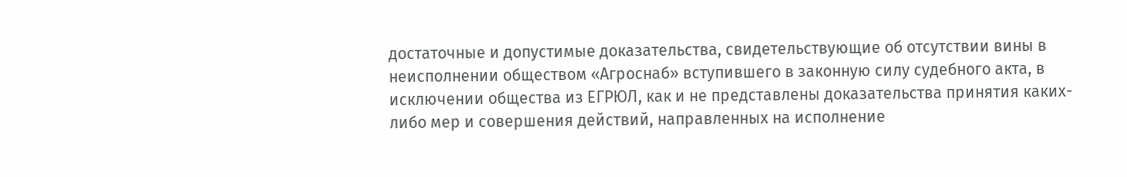достаточные и допустимые доказательства, свидетельствующие об отсутствии вины в неисполнении обществом «Агроснаб» вступившего в законную силу судебного акта, в исключении общества из ЕГРЮЛ, как и не представлены доказательства принятия каких-либо мер и совершения действий, направленных на исполнение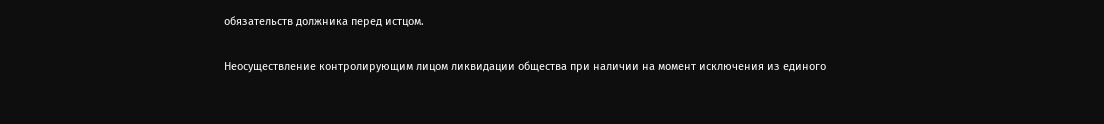обязательств должника перед истцом.

Неосуществление контролирующим лицом ликвидации общества при наличии на момент исключения из единого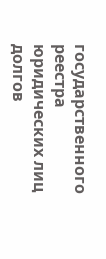государственного реестра юридических лиц долгов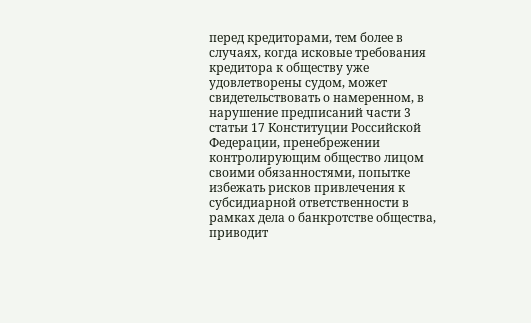перед кредиторами, тем более в случаях, когда исковые требования кредитора к обществу уже удовлетворены судом, может свидетельствовать о намеренном, в нарушение предписаний части 3 статьи 17 Конституции Российской Федерации, пренебрежении контролирующим общество лицом своими обязанностями, попытке избежать рисков привлечения к субсидиарной ответственности в рамках дела о банкротстве общества, приводит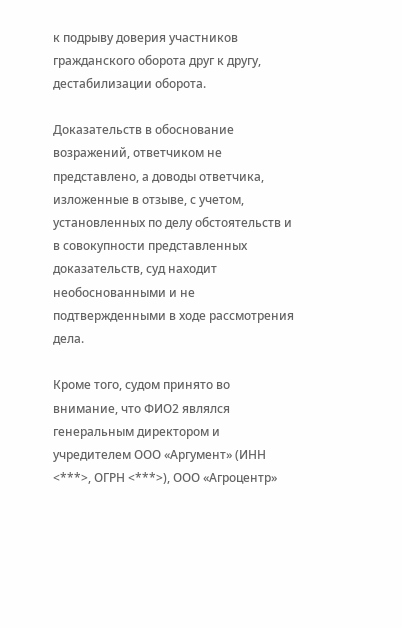к подрыву доверия участников гражданского оборота друг к другу, дестабилизации оборота.

Доказательств в обоснование возражений, ответчиком не представлено, а доводы ответчика, изложенные в отзыве, с учетом, установленных по делу обстоятельств и в совокупности представленных доказательств, суд находит необоснованными и не подтвержденными в ходе рассмотрения дела.

Кроме того, судом принято во внимание, что ФИО2 являлся генеральным директором и учредителем ООО «Аргумент» (ИНН <***>, ОГРН <***>), ООО «Агроцентр»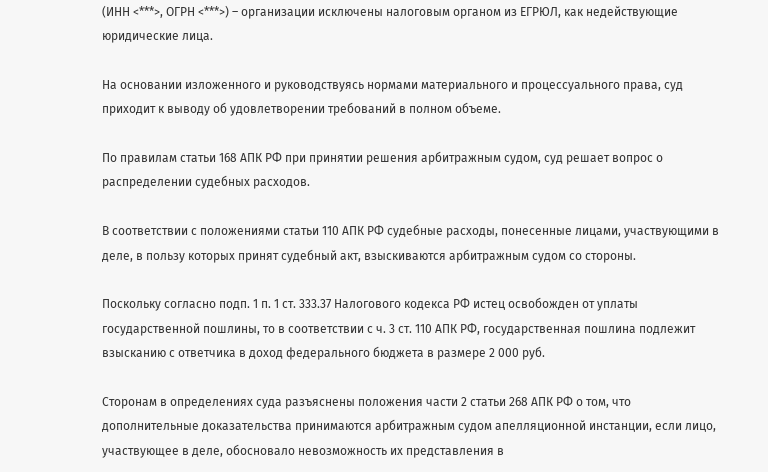(ИНН <***>, ОГРН <***>) – организации исключены налоговым органом из ЕГРЮЛ, как недействующие юридические лица.

На основании изложенного и руководствуясь нормами материального и процессуального права, суд приходит к выводу об удовлетворении требований в полном объеме.

По правилам статьи 168 АПК РФ при принятии решения арбитражным судом, суд решает вопрос о распределении судебных расходов.

В соответствии с положениями статьи 110 АПК РФ судебные расходы, понесенные лицами, участвующими в деле, в пользу которых принят судебный акт, взыскиваются арбитражным судом со стороны.

Поскольку согласно подп. 1 п. 1 ст. 333.37 Налогового кодекса РФ истец освобожден от уплаты государственной пошлины, то в соответствии с ч. 3 ст. 110 АПК РФ, государственная пошлина подлежит взысканию с ответчика в доход федерального бюджета в размере 2 000 руб.

Сторонам в определениях суда разъяснены положения части 2 статьи 268 АПК РФ о том, что дополнительные доказательства принимаются арбитражным судом апелляционной инстанции, если лицо, участвующее в деле, обосновало невозможность их представления в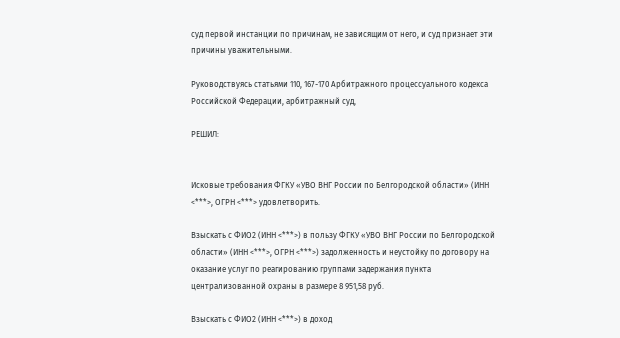суд первой инстанции по причинам, не зависящим от него, и суд признает эти причины уважительными.

Руководствуясь статьями 110, 167-170 Арбитражного процессуального кодекса Российской Федерации, арбитражный суд,

РЕШИЛ:


Исковые требования ФГКУ «УВО ВНГ России по Белгородской области» (ИНН <***>, ОГРН <***> удовлетворить.

Взыскать с ФИО2 (ИНН <***>) в пользу ФГКУ «УВО ВНГ России по Белгородской области» (ИНН <***>, ОГРН <***>) задолженность и неустойку по договору на оказание услуг по реагированию группами задержания пункта централизованной охраны в размере 8 951,58 руб.

Взыскать с ФИО2 (ИНН <***>) в доход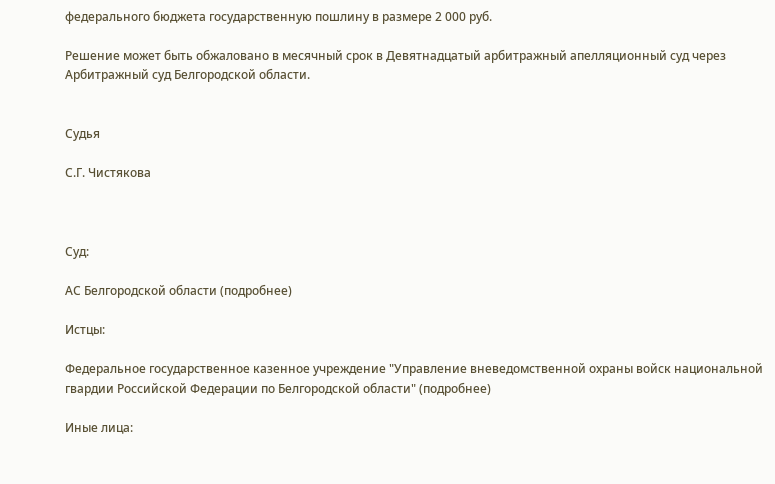федерального бюджета государственную пошлину в размере 2 000 руб.

Решение может быть обжаловано в месячный срок в Девятнадцатый арбитражный апелляционный суд через Арбитражный суд Белгородской области.


Судья

С.Г. Чистякова



Суд:

АС Белгородской области (подробнее)

Истцы:

Федеральное государственное казенное учреждение "Управление вневедомственной охраны войск национальной гвардии Российской Федерации по Белгородской области" (подробнее)

Иные лица: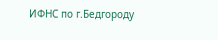ИФНС по г.Бедгороду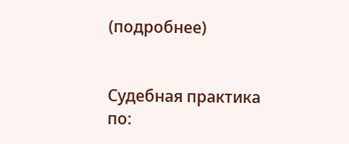(подробнее)


Судебная практика по: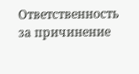Ответственность за причинение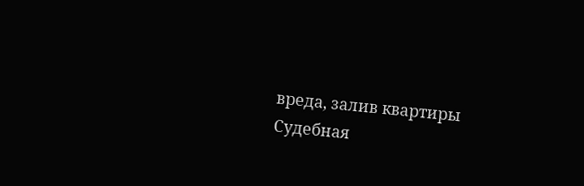вреда, залив квартиры
Судебная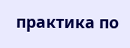практика по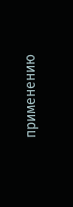применению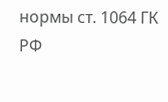нормы ст. 1064 ГК РФ